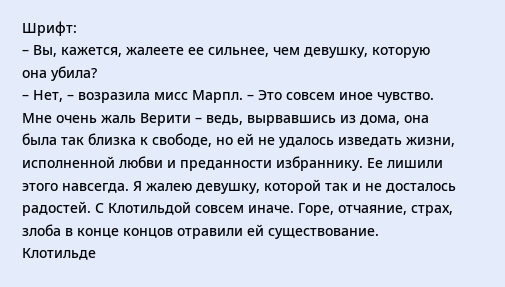Шрифт:
– Вы, кажется, жалеете ее сильнее, чем девушку, которую она убила?
– Нет, – возразила мисс Марпл. – Это совсем иное чувство. Мне очень жаль Верити – ведь, вырвавшись из дома, она была так близка к свободе, но ей не удалось изведать жизни, исполненной любви и преданности избраннику. Ее лишили этого навсегда. Я жалею девушку, которой так и не досталось радостей. С Клотильдой совсем иначе. Горе, отчаяние, страх, злоба в конце концов отравили ей существование. Клотильде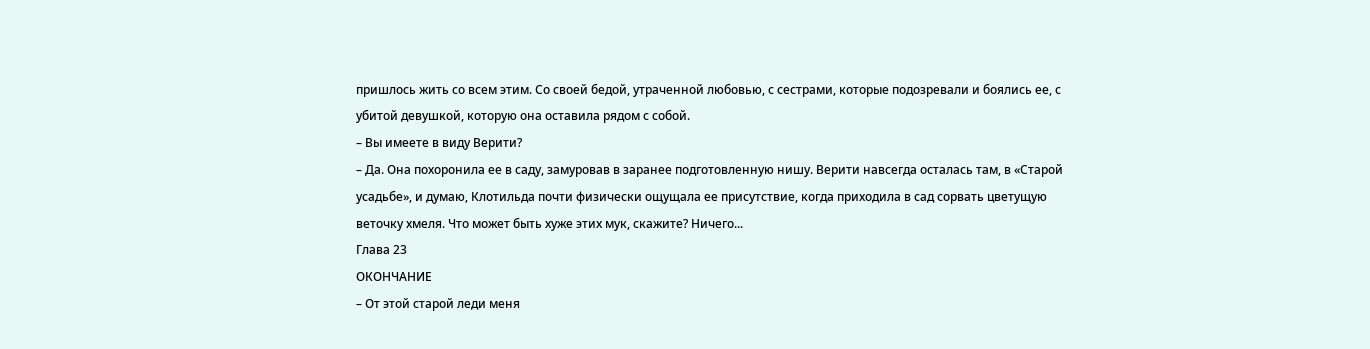пришлось жить со всем этим. Со своей бедой, утраченной любовью, с сестрами, которые подозревали и боялись ее, с убитой девушкой, которую она оставила рядом с собой.
– Вы имеете в виду Верити?
– Да. Она похоронила ее в саду, замуровав в заранее подготовленную нишу. Верити навсегда осталась там, в «Старой усадьбе», и думаю, Клотильда почти физически ощущала ее присутствие, когда приходила в сад сорвать цветущую веточку хмеля. Что может быть хуже этих мук, скажите? Ничего...
Глава 23
ОКОНЧАНИЕ
– От этой старой леди меня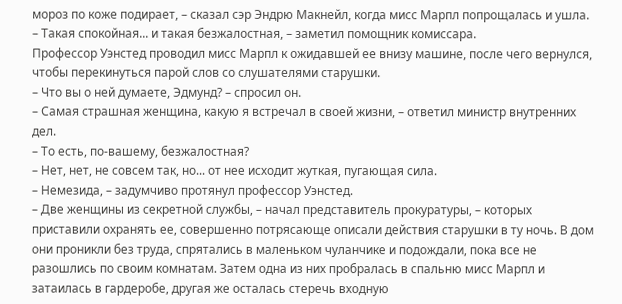мороз по коже подирает, – сказал сэр Эндрю Макнейл, когда мисс Марпл попрощалась и ушла.
– Такая спокойная... и такая безжалостная, – заметил помощник комиссара.
Профессор Уэнстед проводил мисс Марпл к ожидавшей ее внизу машине, после чего вернулся, чтобы перекинуться парой слов со слушателями старушки.
– Что вы о ней думаете, Эдмунд? – спросил он.
– Самая страшная женщина, какую я встречал в своей жизни, – ответил министр внутренних дел.
– То есть, по-вашему, безжалостная?
– Нет, нет, не совсем так, но... от нее исходит жуткая, пугающая сила.
– Немезида, – задумчиво протянул профессор Уэнстед.
– Две женщины из секретной службы, – начал представитель прокуратуры, – которых приставили охранять ее, совершенно потрясающе описали действия старушки в ту ночь. В дом они проникли без труда, спрятались в маленьком чуланчике и подождали, пока все не разошлись по своим комнатам. Затем одна из них пробралась в спальню мисс Марпл и затаилась в гардеробе, другая же осталась стеречь входную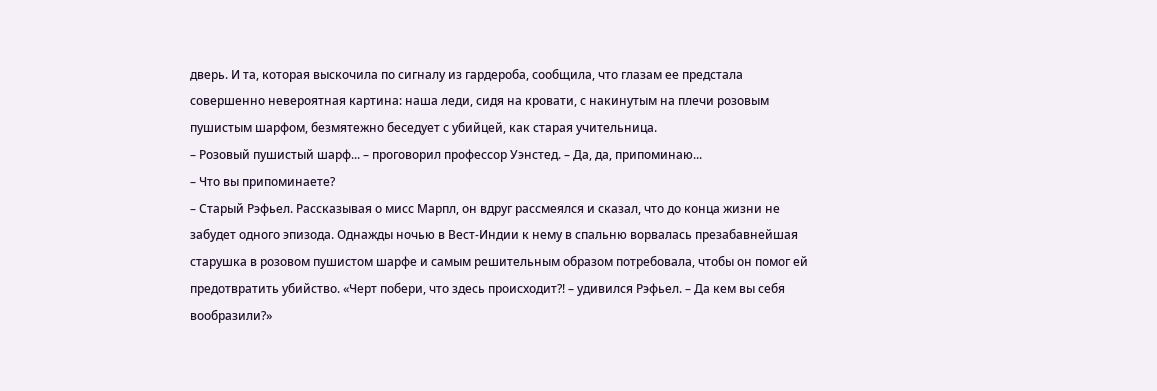дверь. И та, которая выскочила по сигналу из гардероба, сообщила, что глазам ее предстала совершенно невероятная картина: наша леди, сидя на кровати, с накинутым на плечи розовым пушистым шарфом, безмятежно беседует с убийцей, как старая учительница.
– Розовый пушистый шарф... – проговорил профессор Уэнстед. – Да, да, припоминаю...
– Что вы припоминаете?
– Старый Рэфьел. Рассказывая о мисс Марпл, он вдруг рассмеялся и сказал, что до конца жизни не забудет одного эпизода. Однажды ночью в Вест-Индии к нему в спальню ворвалась презабавнейшая старушка в розовом пушистом шарфе и самым решительным образом потребовала, чтобы он помог ей предотвратить убийство. «Черт побери, что здесь происходит?! – удивился Рэфьел. – Да кем вы себя вообразили?»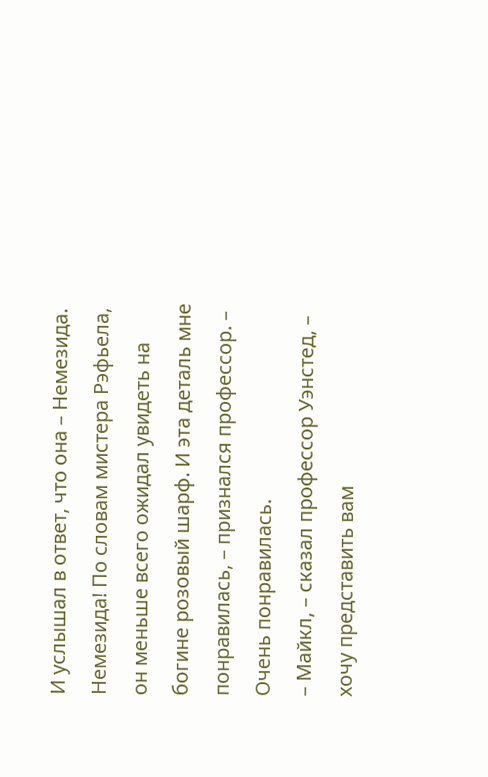И услышал в ответ, что она – Немезида. Немезида! По словам мистера Рэфьела, он меньше всего ожидал увидеть на богине розовый шарф. И эта деталь мне понравилась, – признался профессор. – Очень понравилась.
– Майкл, – сказал профессор Уэнстед, – хочу представить вам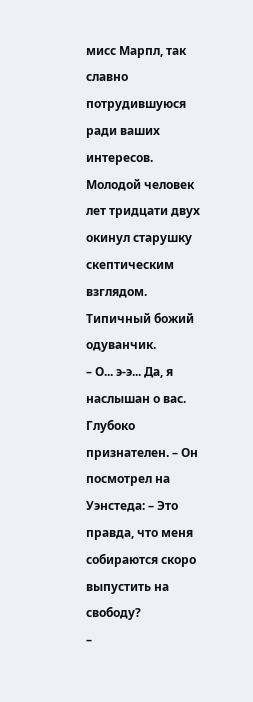мисс Марпл, так славно потрудившуюся ради ваших интересов.
Молодой человек лет тридцати двух окинул старушку скептическим взглядом. Типичный божий одуванчик.
– О... э-э... Да, я наслышан о вас. Глубоко признателен. – Он посмотрел на Уэнстеда: – Это правда, что меня собираются скоро выпустить на свободу?
–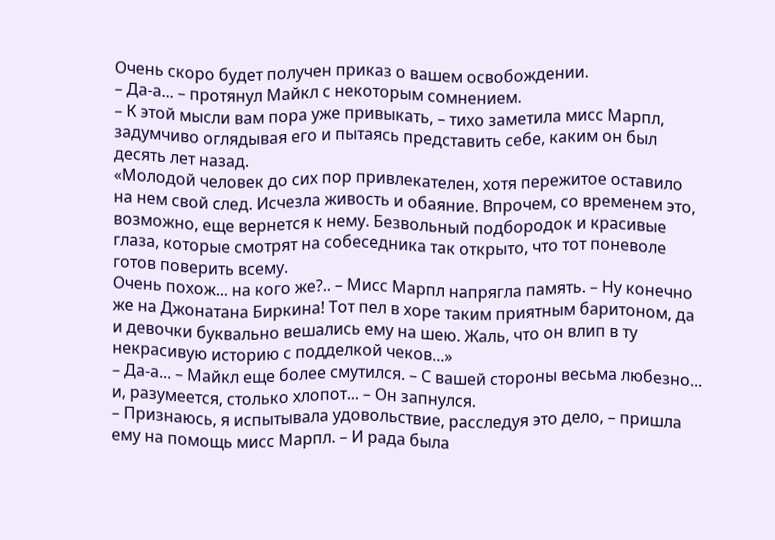Очень скоро будет получен приказ о вашем освобождении.
– Да-а... – протянул Майкл с некоторым сомнением.
– К этой мысли вам пора уже привыкать, – тихо заметила мисс Марпл, задумчиво оглядывая его и пытаясь представить себе, каким он был десять лет назад.
«Молодой человек до сих пор привлекателен, хотя пережитое оставило на нем свой след. Исчезла живость и обаяние. Впрочем, со временем это, возможно, еще вернется к нему. Безвольный подбородок и красивые глаза, которые смотрят на собеседника так открыто, что тот поневоле готов поверить всему.
Очень похож... на кого же?.. – Мисс Марпл напрягла память. – Ну конечно же на Джонатана Биркина! Тот пел в хоре таким приятным баритоном, да и девочки буквально вешались ему на шею. Жаль, что он влип в ту некрасивую историю с подделкой чеков...»
– Да-а... – Майкл еще более смутился. – С вашей стороны весьма любезно... и, разумеется, столько хлопот... – Он запнулся.
– Признаюсь, я испытывала удовольствие, расследуя это дело, – пришла ему на помощь мисс Марпл. – И рада была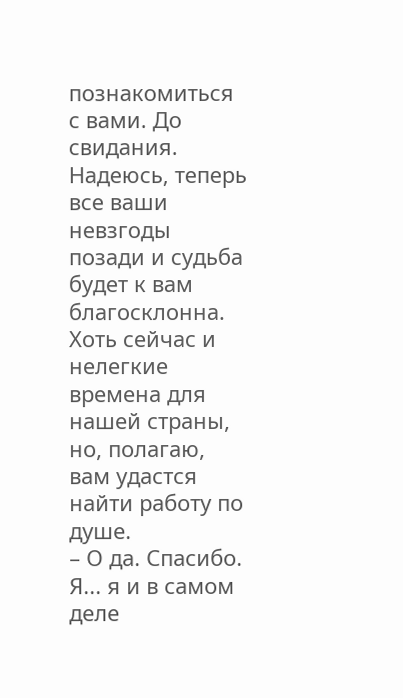познакомиться с вами. До свидания. Надеюсь, теперь все ваши невзгоды позади и судьба будет к вам благосклонна. Хоть сейчас и нелегкие времена для нашей страны, но, полагаю, вам удастся найти работу по душе.
– О да. Спасибо. Я... я и в самом деле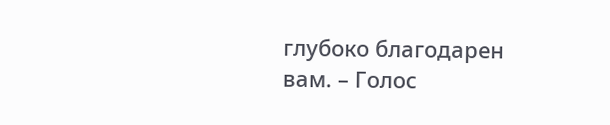глубоко благодарен вам. – Голос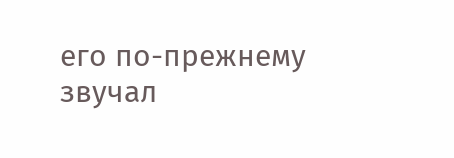его по-прежнему звучал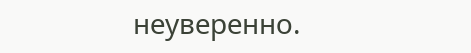неуверенно.